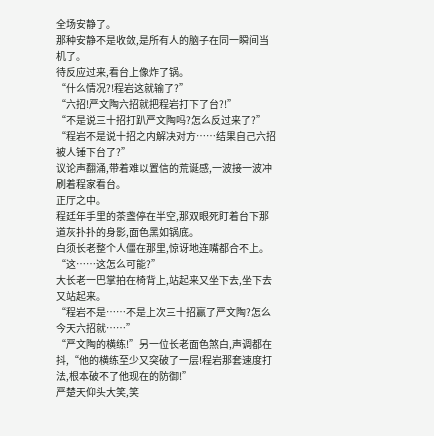全场安静了。
那种安静不是收敛,是所有人的脑子在同一瞬间当机了。
待反应过来,看台上像炸了锅。
“什么情况?!程岩这就输了?”
“六招!严文陶六招就把程岩打下了台?!”
“不是说三十招打趴严文陶吗?怎么反过来了?”
“程岩不是说十招之内解决对方……结果自己六招被人锤下台了?”
议论声翻涌,带着难以置信的荒诞感,一波接一波冲刷着程家看台。
正厅之中。
程廷年手里的茶盏停在半空,那双眼死盯着台下那道灰扑扑的身影,面色黑如锅底。
白须长老整个人僵在那里,惊讶地连嘴都合不上。
“这……这怎么可能?”
大长老一巴掌拍在椅背上,站起来又坐下去,坐下去又站起来。
“程岩不是……不是上次三十招赢了严文陶?怎么今天六招就……”
“严文陶的横练!”另一位长老面色煞白,声调都在抖,“他的横练至少又突破了一层!程岩那套速度打法,根本破不了他现在的防御!”
严楚天仰头大笑,笑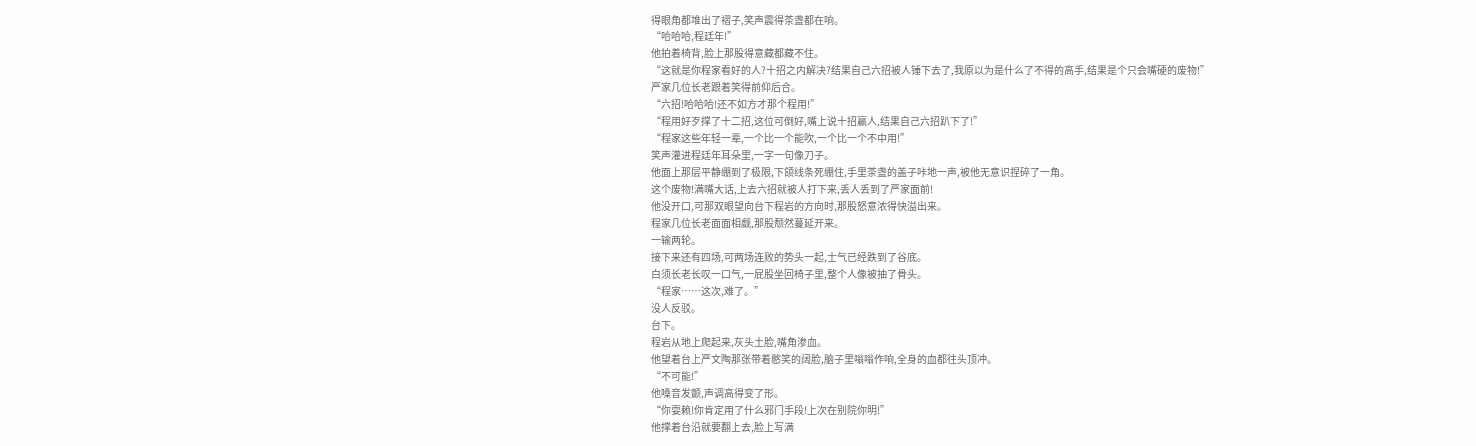得眼角都堆出了褶子,笑声震得茶盏都在响。
“哈哈哈,程廷年!”
他拍着椅背,脸上那股得意藏都藏不住。
“这就是你程家看好的人?十招之内解决?结果自己六招被人锤下去了,我原以为是什么了不得的高手,结果是个只会嘴硬的废物!”
严家几位长老跟着笑得前仰后合。
“六招!哈哈哈!还不如方才那个程用!”
“程用好歹撑了十二招,这位可倒好,嘴上说十招赢人,结果自己六招趴下了!”
“程家这些年轻一辈,一个比一个能吹,一个比一个不中用!”
笑声灌进程廷年耳朵里,一字一句像刀子。
他面上那层平静绷到了极限,下颌线条死绷住,手里茶盏的盖子咔地一声,被他无意识捏碎了一角。
这个废物!满嘴大话,上去六招就被人打下来,丢人丢到了严家面前!
他没开口,可那双眼望向台下程岩的方向时,那股怒意浓得快溢出来。
程家几位长老面面相觑,那股颓然蔓延开来。
一输两轮。
接下来还有四场,可两场连败的势头一起,士气已经跌到了谷底。
白须长老长叹一口气,一屁股坐回椅子里,整个人像被抽了骨头。
“程家……这次,难了。”
没人反驳。
台下。
程岩从地上爬起来,灰头土脸,嘴角渗血。
他望着台上严文陶那张带着憨笑的阔脸,脑子里嗡嗡作响,全身的血都往头顶冲。
“不可能!”
他嗓音发颤,声调高得变了形。
“你耍赖!你肯定用了什么邪门手段!上次在别院你明!”
他撑着台沿就要翻上去,脸上写满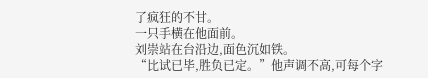了疯狂的不甘。
一只手横在他面前。
刘崇站在台沿边,面色沉如铁。
“比试已毕,胜负已定。”他声调不高,可每个字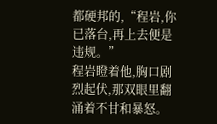都硬邦的,“程岩,你已落台,再上去便是违规。”
程岩瞪着他,胸口剧烈起伏,那双眼里翻涌着不甘和暴怒。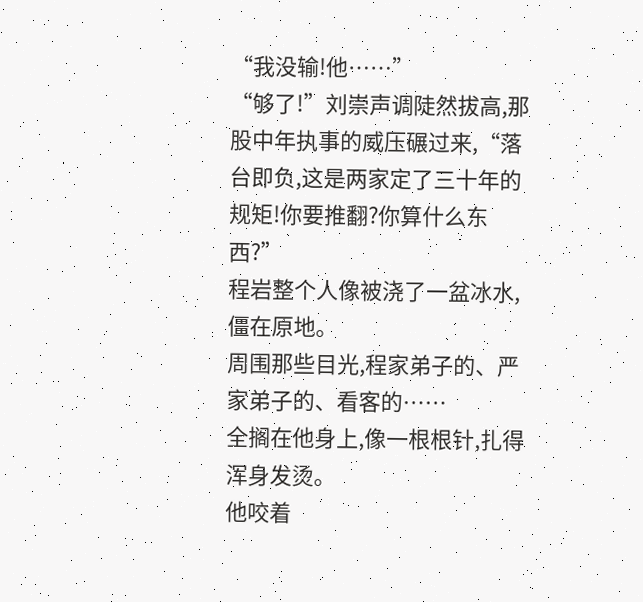“我没输!他……”
“够了!”刘崇声调陡然拔高,那股中年执事的威压碾过来,“落台即负,这是两家定了三十年的规矩!你要推翻?你算什么东西?”
程岩整个人像被浇了一盆冰水,僵在原地。
周围那些目光,程家弟子的、严家弟子的、看客的……
全搁在他身上,像一根根针,扎得浑身发烫。
他咬着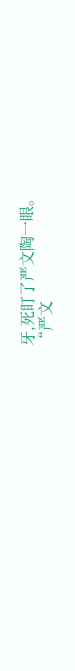牙,死盯了严文陶一眼。
“严文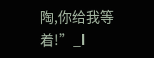陶,你给我等着!”_l